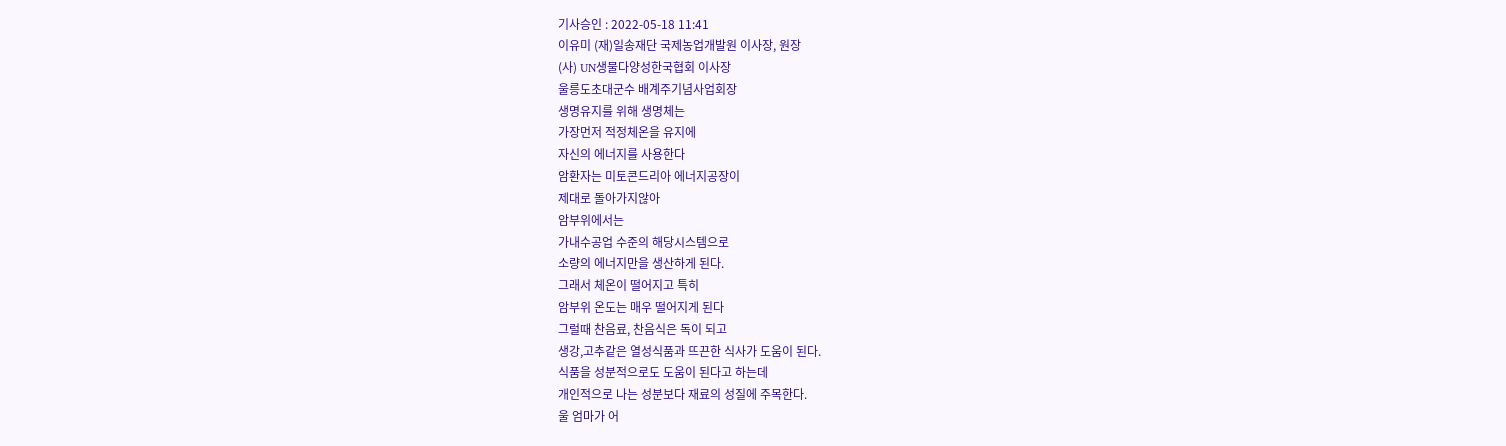기사승인 : 2022-05-18 11:41
이유미 (재)일송재단 국제농업개발원 이사장, 원장
(사) UN생물다양성한국협회 이사장
울릉도초대군수 배계주기념사업회장
생명유지를 위해 생명체는
가장먼저 적정체온을 유지에
자신의 에너지를 사용한다
암환자는 미토콘드리아 에너지공장이
제대로 돌아가지않아
암부위에서는
가내수공업 수준의 해당시스템으로
소량의 에너지만을 생산하게 된다.
그래서 체온이 떨어지고 특히
암부위 온도는 매우 떨어지게 된다
그럴때 찬음료, 찬음식은 독이 되고
생강,고추같은 열성식품과 뜨끈한 식사가 도움이 된다.
식품을 성분적으로도 도움이 된다고 하는데
개인적으로 나는 성분보다 재료의 성질에 주목한다.
울 엄마가 어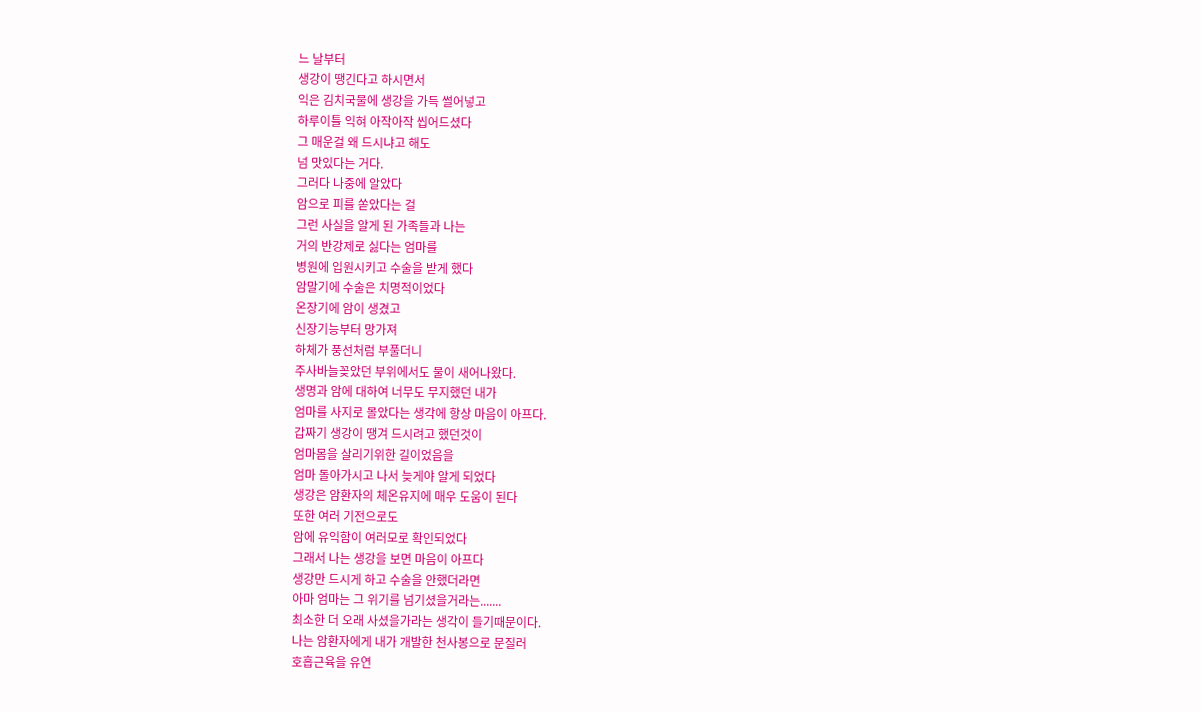느 날부터
생강이 땡긴다고 하시면서
익은 김치국물에 생강을 가득 썰어넣고
하루이틀 익혀 아작아작 씹어드셨다
그 매운걸 왜 드시냐고 해도
넘 맛있다는 거다.
그러다 나중에 알았다
암으로 피를 쏟았다는 걸
그런 사실을 알게 된 가족들과 나는
거의 반강제로 싫다는 엄마를
병원에 입원시키고 수술을 받게 했다
암말기에 수술은 치명적이었다
온장기에 암이 생겼고
신장기능부터 망가져
하체가 풍선처럼 부풀더니
주사바늘꽂았던 부위에서도 물이 새어나왔다.
생명과 암에 대하여 너무도 무지했던 내가
엄마를 사지로 몰았다는 생각에 항상 마음이 아프다.
갑짜기 생강이 땡겨 드시려고 했던것이
엄마몸을 살리기위한 길이었음을
엄마 돌아가시고 나서 늦게야 알게 되었다
생강은 암환자의 체온유지에 매우 도움이 된다
또한 여러 기전으로도
암에 유익함이 여러모로 확인되었다
그래서 나는 생강을 보면 마음이 아프다
생강만 드시게 하고 수술을 안했더라면
아마 엄마는 그 위기를 넘기셨을거라는.......
최소한 더 오래 사셨을가라는 생각이 들기때문이다.
나는 암환자에게 내가 개발한 천사봉으로 문질러
호흡근육을 유연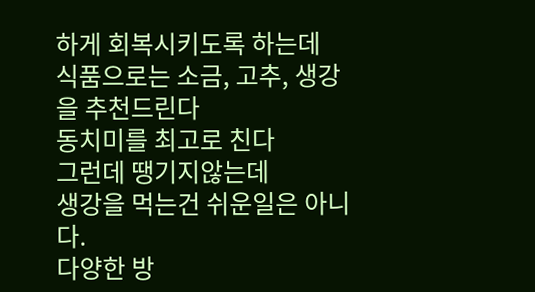하게 회복시키도록 하는데
식품으로는 소금, 고추, 생강을 추천드린다
동치미를 최고로 친다
그런데 땡기지않는데
생강을 먹는건 쉬운일은 아니다.
다양한 방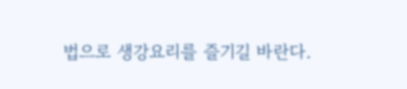법으로 생강요리를 즐기길 바란다.